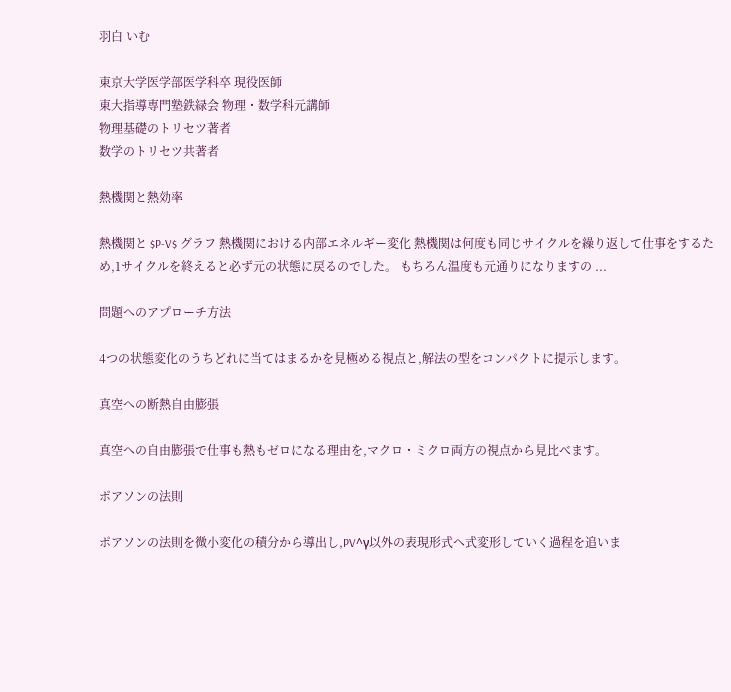羽白 いむ

東京大学医学部医学科卒 現役医師
東大指導専門塾鉄緑会 物理・数学科元講師
物理基礎のトリセツ著者
数学のトリセツ共著者

熱機関と熱効率

熱機関と $P-V$ グラフ 熱機関における内部エネルギー変化 熱機関は何度も同じサイクルを繰り返して仕事をするため,1サイクルを終えると必ず元の状態に戻るのでした。 もちろん温度も元通りになりますの ...

問題へのアプローチ方法

4つの状態変化のうちどれに当てはまるかを見極める視点と,解法の型をコンパクトに提示します。

真空への断熱自由膨張

真空への自由膨張で仕事も熱もゼロになる理由を,マクロ・ミクロ両方の視点から見比べます。

ポアソンの法則

ポアソンの法則を微小変化の積分から導出し,PV^γ以外の表現形式へ式変形していく過程を追いま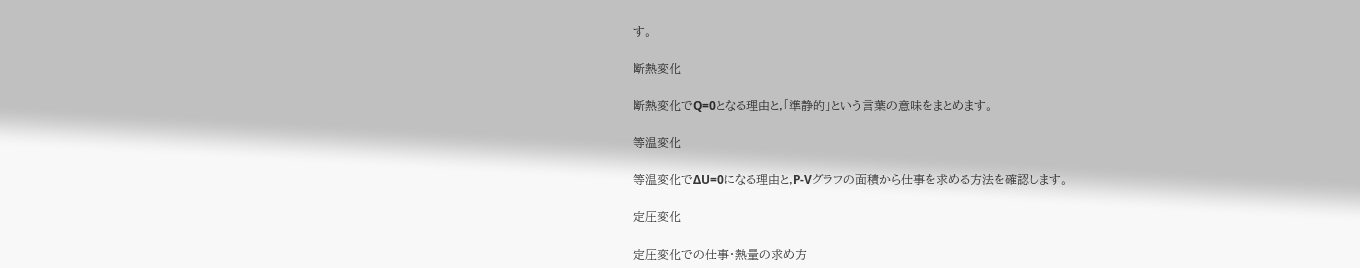す。

断熱変化

断熱変化でQ=0となる理由と,「準静的」という言葉の意味をまとめます。

等温変化

等温変化でΔU=0になる理由と,P-Vグラフの面積から仕事を求める方法を確認します。

定圧変化

定圧変化での仕事・熱量の求め方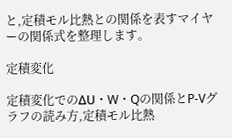と,定積モル比熱との関係を表すマイヤーの関係式を整理します。

定積変化

定積変化でのΔU・W・Qの関係とP-Vグラフの読み方,定積モル比熱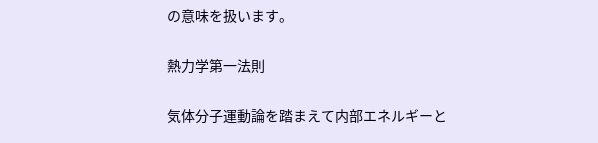の意味を扱います。

熱力学第一法則

気体分子運動論を踏まえて内部エネルギーと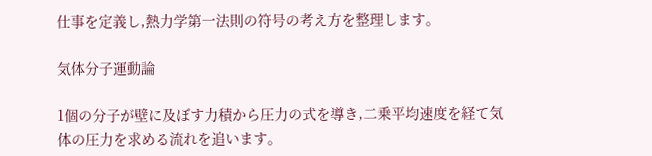仕事を定義し,熱力学第一法則の符号の考え方を整理します。

気体分子運動論

1個の分子が壁に及ぼす力積から圧力の式を導き,二乗平均速度を経て気体の圧力を求める流れを追います。